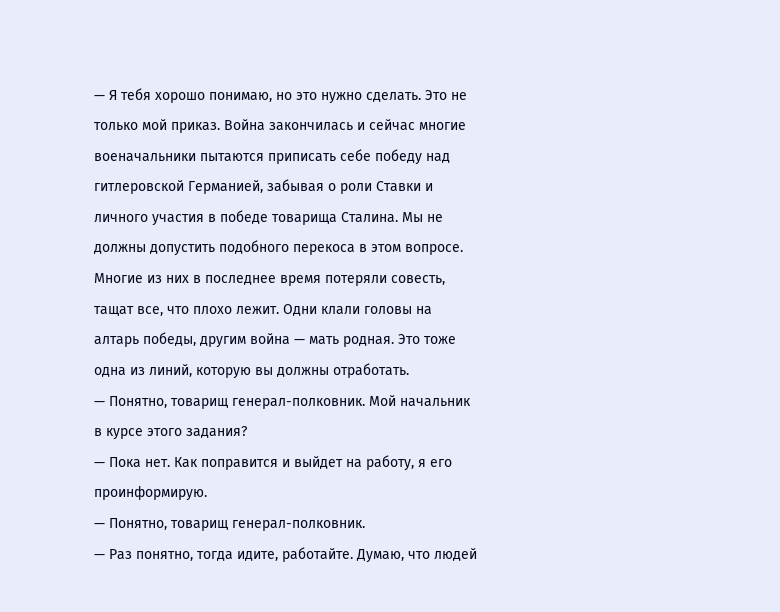— Я тебя хорошо понимаю, но это нужно сделать. Это не только мой приказ. Война закончилась и сейчас многие военачальники пытаются приписать себе победу над гитлеровской Германией, забывая о роли Ставки и личного участия в победе товарища Сталина. Мы не должны допустить подобного перекоса в этом вопросе. Многие из них в последнее время потеряли совесть, тащат все, что плохо лежит. Одни клали головы на алтарь победы, другим война — мать родная. Это тоже одна из линий, которую вы должны отработать.
— Понятно, товарищ генерал-полковник. Мой начальник в курсе этого задания?
— Пока нет. Как поправится и выйдет на работу, я его проинформирую.
— Понятно, товарищ генерал-полковник.
— Раз понятно, тогда идите, работайте. Думаю, что людей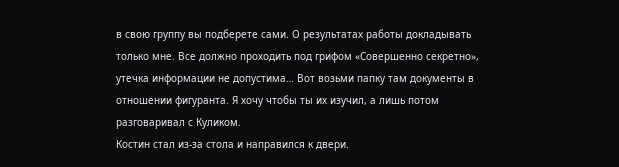в свою группу вы подберете сами. О результатах работы докладывать только мне. Все должно проходить под грифом «Совершенно секретно», утечка информации не допустима… Вот возьми папку там документы в отношении фигуранта. Я хочу чтобы ты их изучил, а лишь потом разговаривал с Куликом.
Костин стал из-за стола и направился к двери.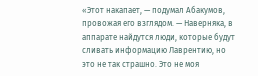«Этот накапает, — подумал Абакумов, провожая его взглядом. — Наверняка, в аппарате найдутся люди, которые будут сливать информацию Лаврентию, но это не так страшно. Это не моя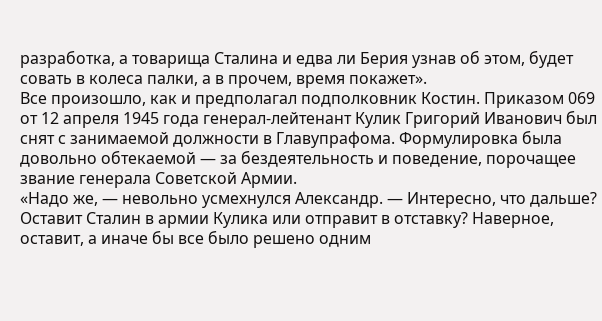разработка, а товарища Сталина и едва ли Берия узнав об этом, будет совать в колеса палки, а в прочем, время покажет».
Все произошло, как и предполагал подполковник Костин. Приказом 069 от 12 апреля 1945 года генерал-лейтенант Кулик Григорий Иванович был снят с занимаемой должности в Главупрафома. Формулировка была довольно обтекаемой — за бездеятельность и поведение, порочащее звание генерала Советской Армии.
«Надо же, — невольно усмехнулся Александр. — Интересно, что дальше? Оставит Сталин в армии Кулика или отправит в отставку? Наверное, оставит, а иначе бы все было решено одним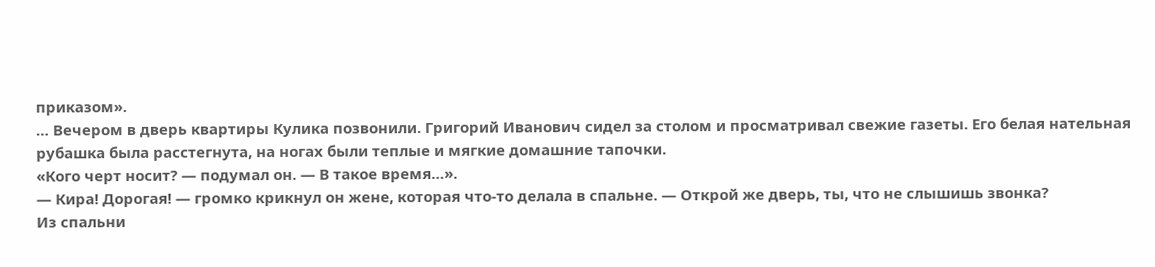приказом».
… Вечером в дверь квартиры Кулика позвонили. Григорий Иванович сидел за столом и просматривал свежие газеты. Его белая нательная рубашка была расстегнута, на ногах были теплые и мягкие домашние тапочки.
«Кого черт носит? — подумал он. — В такое время…».
— Кира! Дорогая! — громко крикнул он жене, которая что-то делала в спальне. — Открой же дверь, ты, что не слышишь звонка?
Из спальни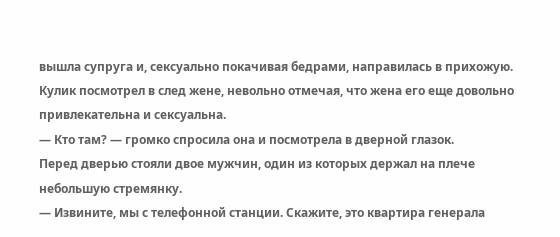вышла супруга и, сексуально покачивая бедрами, направилась в прихожую. Кулик посмотрел в след жене, невольно отмечая, что жена его еще довольно привлекательна и сексуальна.
— Кто там? — громко спросила она и посмотрела в дверной глазок.
Перед дверью стояли двое мужчин, один из которых держал на плече небольшую стремянку.
— Извините, мы с телефонной станции. Скажите, это квартира генерала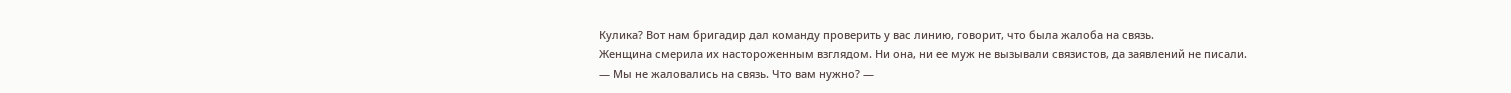Кулика? Вот нам бригадир дал команду проверить у вас линию, говорит, что была жалоба на связь.
Женщина смерила их настороженным взглядом. Ни она, ни ее муж не вызывали связистов, да заявлений не писали.
— Мы не жаловались на связь. Что вам нужно? —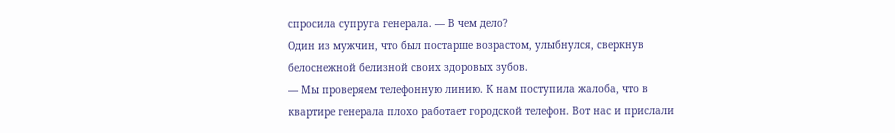спросила супруга генерала. — В чем дело?
Один из мужчин, что был постарше возрастом, улыбнулся, сверкнув белоснежной белизной своих здоровых зубов.
— Мы проверяем телефонную линию. К нам поступила жалоба, что в квартире генерала плохо работает городской телефон. Вот нас и прислали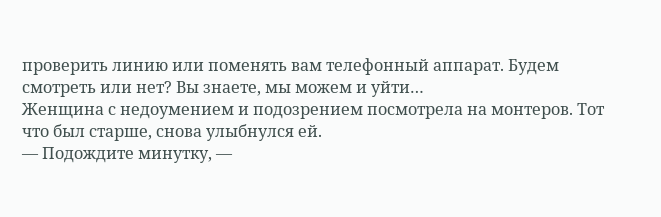проверить линию или поменять вам телефонный аппарат. Будем смотреть или нет? Вы знаете, мы можем и уйти…
Женщина с недоумением и подозрением посмотрела на монтеров. Тот что был старше, снова улыбнулся ей.
— Подождите минутку, —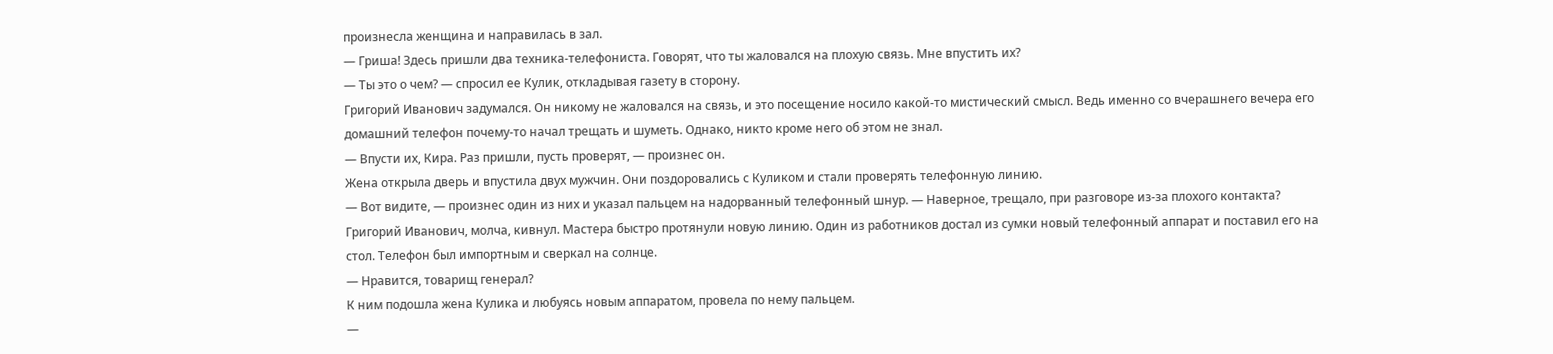произнесла женщина и направилась в зал.
— Гриша! Здесь пришли два техника-телефониста. Говорят, что ты жаловался на плохую связь. Мне впустить их?
— Ты это о чем? — спросил ее Кулик, откладывая газету в сторону.
Григорий Иванович задумался. Он никому не жаловался на связь, и это посещение носило какой-то мистический смысл. Ведь именно со вчерашнего вечера его домашний телефон почему-то начал трещать и шуметь. Однако, никто кроме него об этом не знал.
— Впусти их, Кира. Раз пришли, пусть проверят, — произнес он.
Жена открыла дверь и впустила двух мужчин. Они поздоровались с Куликом и стали проверять телефонную линию.
— Вот видите, — произнес один из них и указал пальцем на надорванный телефонный шнур. — Наверное, трещало, при разговоре из-за плохого контакта?
Григорий Иванович, молча, кивнул. Мастера быстро протянули новую линию. Один из работников достал из сумки новый телефонный аппарат и поставил его на стол. Телефон был импортным и сверкал на солнце.
— Нравится, товарищ генерал?
К ним подошла жена Кулика и любуясь новым аппаратом, провела по нему пальцем.
—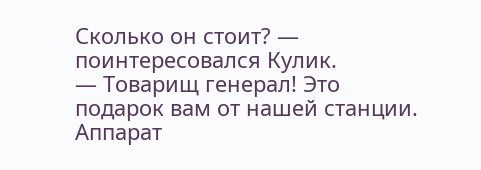Сколько он стоит? — поинтересовался Кулик.
— Товарищ генерал! Это подарок вам от нашей станции. Аппарат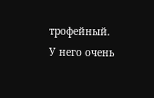трофейный. У него очень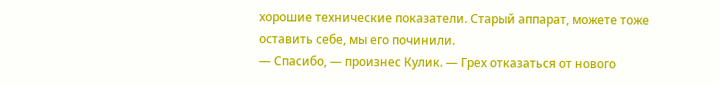хорошие технические показатели. Старый аппарат, можете тоже оставить себе, мы его починили.
— Спасибо, — произнес Кулик. — Грех отказаться от нового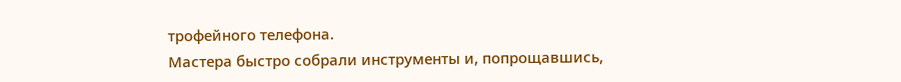трофейного телефона.
Мастера быстро собрали инструменты и, попрощавшись,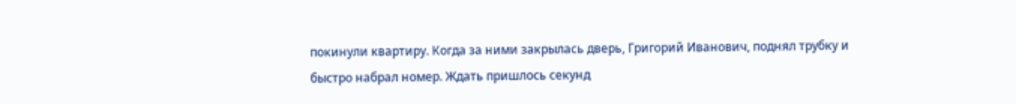покинули квартиру. Когда за ними закрылась дверь, Григорий Иванович, поднял трубку и быстро набрал номер. Ждать пришлось секунд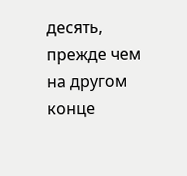десять, прежде чем на другом конце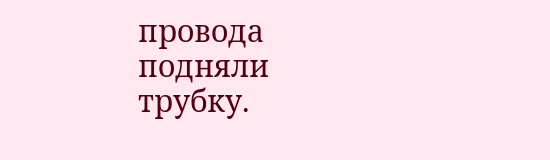провода подняли трубку.